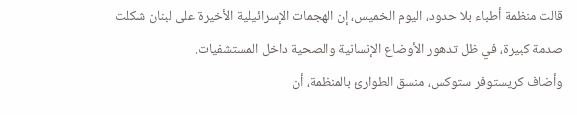قالت منظمة أطباء بلا حدود، اليوم الخميس، إن الهجمات الإسرائيلية الأخيرة على لبنان شكلت صدمة كبيرة، في ظل تدهور الأوضاع الإنسانية والصحية داخل المستشفيات.
وأضاف كريستوفر ستوكس، منسق الطوارئ بالمنظمة، أن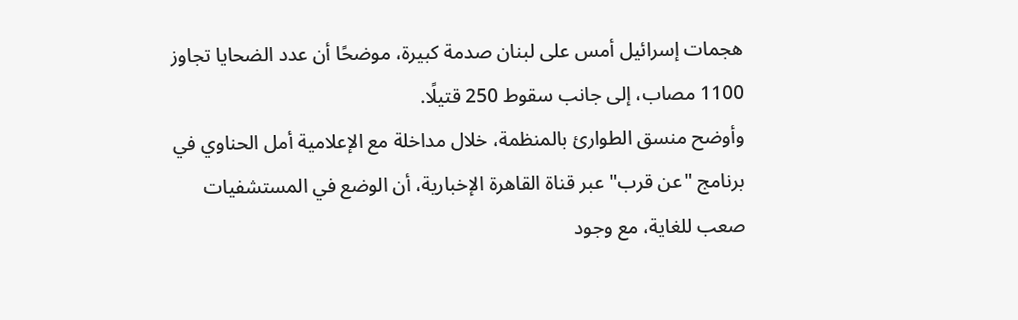هجمات إسرائيل أمس على لبنان صدمة كبيرة، موضحًا أن عدد الضحايا تجاوز 1100 مصاب، إلى جانب سقوط 250 قتيلًا.
وأوضح منسق الطوارئ بالمنظمة، خلال مداخلة مع الإعلامية أمل الحناوي في برنامج "عن قرب" عبر قناة القاهرة الإخبارية، أن الوضع في المستشفيات صعب للغاية، مع وجود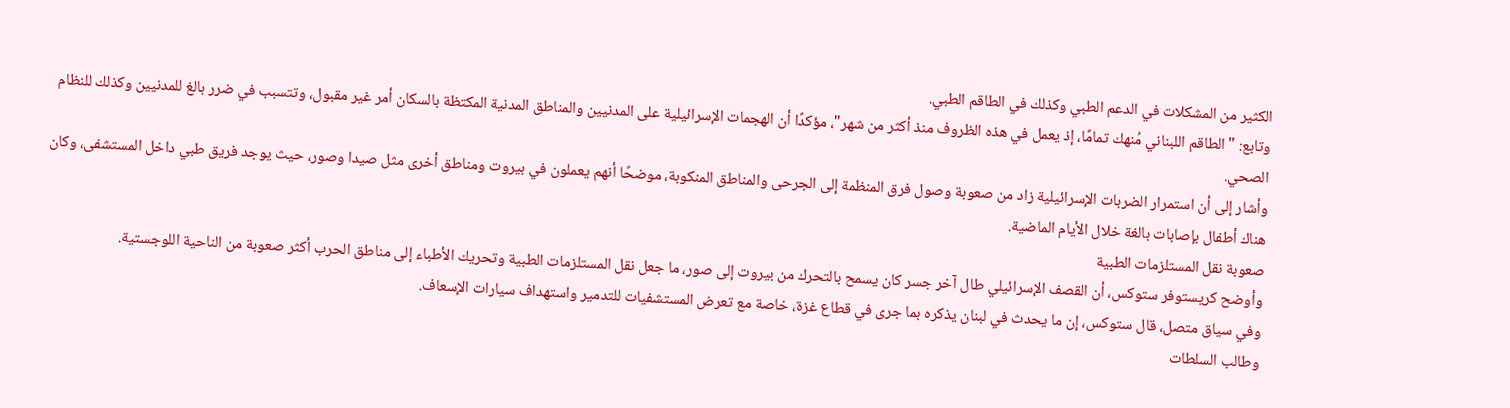الكثير من المشكلات في الدعم الطبي وكذلك في الطاقم الطبي.
وتابع: "الطاقم اللبناني مُنهك تمامًا، إذ يعمل في هذه الظروف منذ أكثر من شهر"، مؤكدًا أن الهجمات الإسرائيلية على المدنيين والمناطق المدنية المكتظة بالسكان أمر غير مقبول، وتتسبب في ضرر بالغ للمدنيين وكذلك للنظام الصحي.
وأشار إلى أن استمرار الضربات الإسرائيلية زاد من صعوبة وصول فرق المنظمة إلى الجرحى والمناطق المنكوبة، موضحًا أنهم يعملون في بيروت ومناطق أخرى مثل صيدا وصور، حيث يوجد فريق طبي داخل المستشفى، وكان هناك أطفال بإصابات بالغة خلال الأيام الماضية.
صعوبة نقل المستلزمات الطبية
وأوضح كريستوفر ستوكس، أن القصف الإسرائيلي طال آخر جسر كان يسمح بالتحرك من بيروت إلى صور، ما جعل نقل المستلزمات الطبية وتحريك الأطباء إلى مناطق الحرب أكثر صعوبة من الناحية اللوجستية.
وفي سياق متصل، قال ستوكس، إن ما يحدث في لبنان يذكره بما جرى في قطاع غزة، خاصة مع تعرض المستشفيات للتدمير واستهداف سيارات الإسعاف.
وطالب السلطات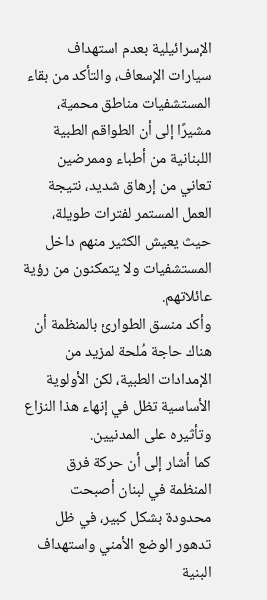الإسرائيلية بعدم استهداف سيارات الإسعاف، والتأكد من بقاء المستشفيات مناطق محمية، مشيرًا إلى أن الطواقم الطبية اللبنانية من أطباء وممرضين تعاني من إرهاق شديد، نتيجة العمل المستمر لفترات طويلة، حيث يعيش الكثير منهم داخل المستشفيات ولا يتمكنون من رؤية عائلاتهم.
وأكد منسق الطوارئ بالمنظمة أن هناك حاجة مُلحة لمزيد من الإمدادات الطبية، لكن الأولوية الأساسية تظل في إنهاء هذا النزاع وتأثيره على المدنيين.
كما أشار إلى أن حركة فرق المنظمة في لبنان أصبحت محدودة بشكل كبير، في ظل تدهور الوضع الأمني واستهداف البنية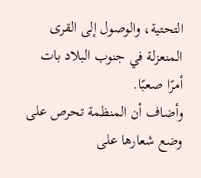التحتية، والوصول إلى القرى المنعزلة في جنوب البلاد بات أمرًا صعبًا.
وأضاف أن المنظمة تحرص على وضع شعارها على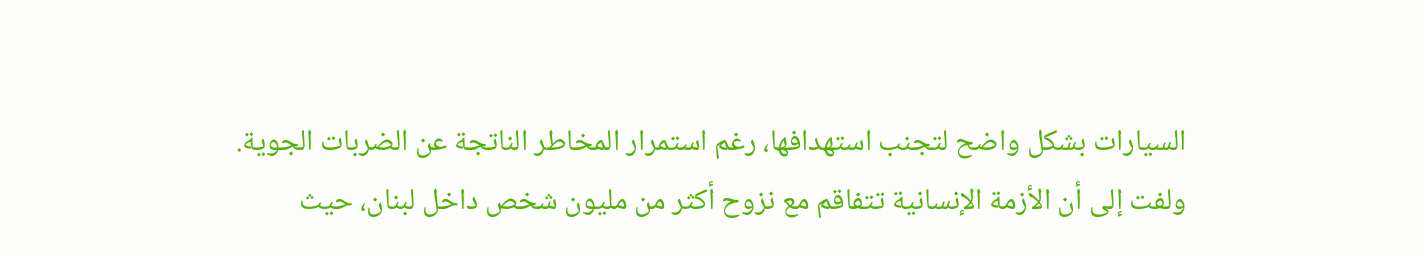السيارات بشكل واضح لتجنب استهدافها، رغم استمرار المخاطر الناتجة عن الضربات الجوية.
ولفت إلى أن الأزمة الإنسانية تتفاقم مع نزوح أكثر من مليون شخص داخل لبنان، حيث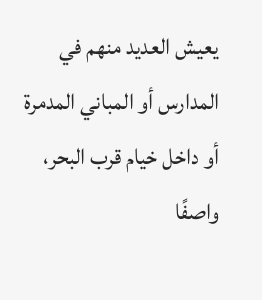يعيش العديد منهم في المدارس أو المباني المدمرة أو داخل خيام قرب البحر، واصفًا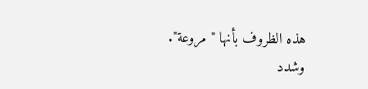هذه الظروف بأنها "مروعة".
وشدد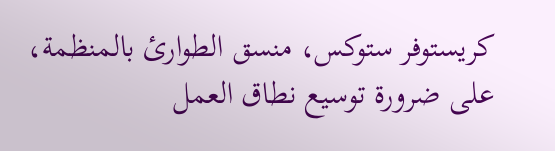كريستوفر ستوكس، منسق الطوارئ بالمنظمة، على ضرورة توسيع نطاق العمل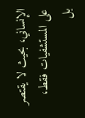الإنساني، بحيث لا يقتصر على المستشفيات فقط، بل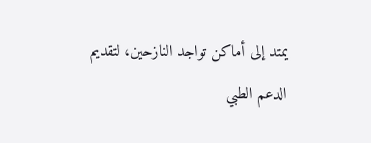يمتد إلى أماكن تواجد النازحين، لتقديم الدعم الطبي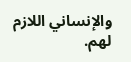والإنساني اللازم لهم.